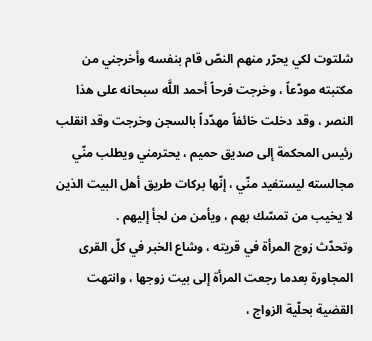شلتوت لكي يحرّر منهم النصّ قام بنفسه وأخرجني من مكتبته مودّعاً ، وخرجت فرحاً أحمد اللَّه سبحانه على هذا النصر ، وقد دخلت خائفاً مهدّداً بالسجن وخرجت وقد انقلب رئيس المحكمة إلى صديق حميم ، يحترمني ويطلب منّي مجالسته ليستفيد منّي ، إنّها بركات طريق أهل البيت الذين لا يخيب من تمسّك بهم ، ويأمن من لجأ إليهم .
وتحدّث زوج المرأة في قريته ، وشاع الخبر في كلّ القرى المجاورة بعدما رجعت المرأة إلى بيت زوجها ، وانتهت القضية بحلّية الزواج ،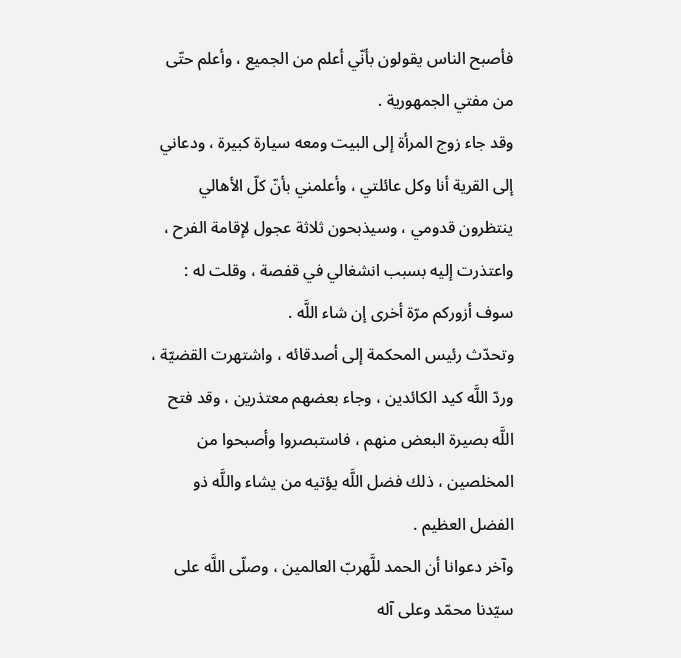فأصبح الناس يقولون بأنّي أعلم من الجميع ، وأعلم حتّى من مفتي الجمهورية .
وقد جاء زوج المرأة إلى البيت ومعه سيارة كبيرة ، ودعاني إلى القرية أنا وكل عائلتي ، وأعلمني بأنّ كلّ الأهالي ينتظرون قدومي ، وسيذبحون ثلاثة عجول لإقامة الفرح ، واعتذرت إليه بسبب انشغالي في قفصة ، وقلت له : سوف أزوركم مرّة أخرى إن شاء اللَّه .
وتحدّث رئيس المحكمة إلى أصدقائه ، واشتهرت القضيّة ، وردّ اللَّه كيد الكائدين ، وجاء بعضهم معتذرين ، وقد فتح اللَّه بصيرة البعض منهم ، فاستبصروا وأصبحوا من المخلصين ، ذلك فضل اللَّه يؤتيه من يشاء واللَّه ذو الفضل العظيم .
وآخر دعوانا أن الحمد للَّهربّ العالمين ، وصلّى اللَّه على سيّدنا محمّد وعلى آله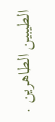الطيبين الطاهرين .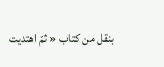بنقل من كتاب « ثمّ اهتديت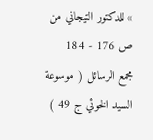» للدكتور التيجاني من ص 176 - 184
مجمع الرسائل ( موسوعة السيد الخوئي ج 49 )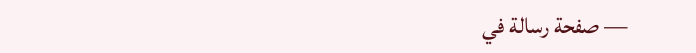— صفحة رسالة في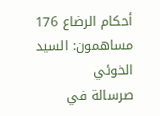أحكام الرضاع 176
مساهمون: السيد الخوئي
صرسالة في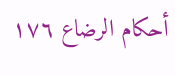أحكام الرضاع ١٧٦